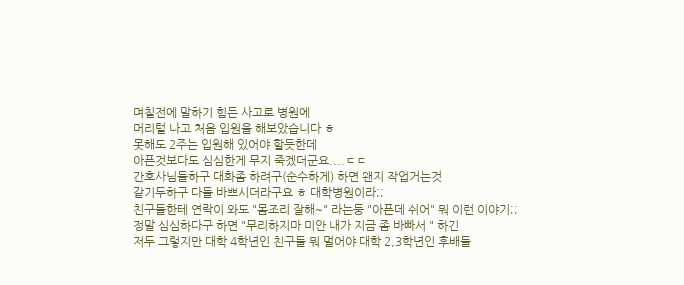며칠전에 말하기 힘든 사고로 병원에
머리털 나고 처음 입원을 해보았습니다 ㅎ
못해도 2주는 입원해 있어야 할듯한데
아픈것보다도 심심한게 무지 죽겠더군요....ㄷㄷ
간호사님들하구 대화좀 하려구(순수하게) 하면 왠지 작업거는것
같기두하구 다들 바쁘시더라구요 ㅎ 대학병원이라;;
친구들한테 연락이 와도 "몸조리 잘해~" 라는둥 "아픈데 쉬어" 뭐 이런 이야기;;
정말 심심하다구 하면 "무리하지마 미안 내가 지금 좀 바빠서 " 하긴
저두 그렇지만 대학 4학년인 친구들 뭐 멀어야 대학 2,3학년인 후배들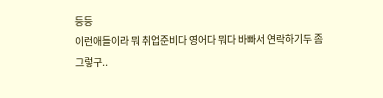등등
이런애들이라 뭐 취업준비다 영어다 뭐다 바빠서 연락하기두 좀 그렇구..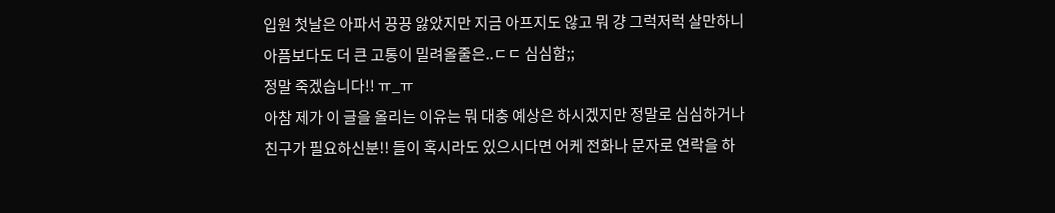입원 첫날은 아파서 끙끙 앓았지만 지금 아프지도 않고 뭐 걍 그럭저럭 살만하니
아픔보다도 더 큰 고통이 밀려올줄은..ㄷㄷ 심심함;;
정말 죽겠습니다!! ㅠ_ㅠ
아참 제가 이 글을 올리는 이유는 뭐 대충 예상은 하시겠지만 정말로 심심하거나
친구가 필요하신분!! 들이 혹시라도 있으시다면 어케 전화나 문자로 연락을 하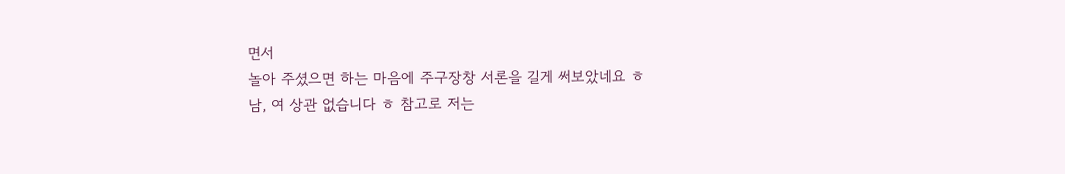면서
놀아 주셨으면 하는 마음에 주구장창 서론을 길게 써보았네요 ㅎ
남, 여 상관 없습니다 ㅎ 참고로 저는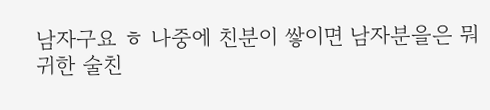남자구요 ㅎ 나중에 친분이 쌓이면 남자분을은 뭐
귀한 술친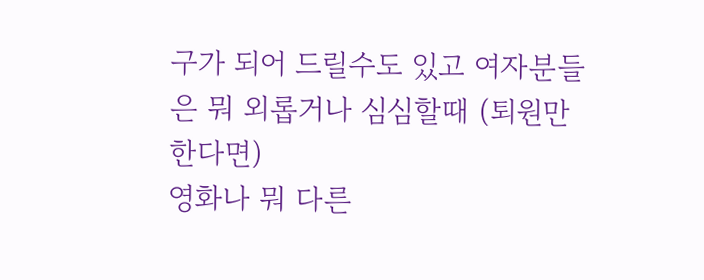구가 되어 드릴수도 있고 여자분들은 뭐 외롭거나 심심할때 (퇴원만 한다면)
영화나 뭐 다른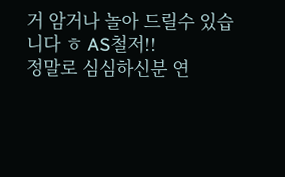거 암거나 놀아 드릴수 있습니다 ㅎ AS철저!!
정말로 심심하신분 연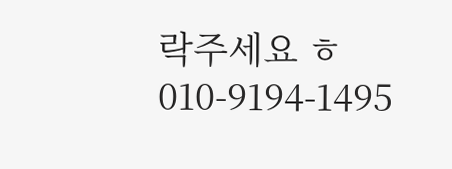락주세요 ㅎ
010-9194-1495